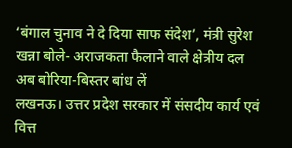‘बंगाल चुनाव ने दे दिया साफ संदेश’, मंत्री सुरेश खन्ना बोले- अराजकता फैलाने वाले क्षेत्रीय दल अब बोरिया-बिस्तर बांध लें
लखनऊ। उत्तर प्रदेश सरकार में संसदीय कार्य एवं वित्त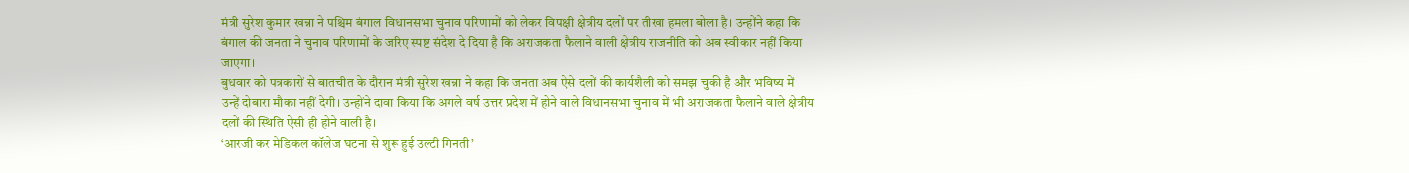मंत्री सुरेश कुमार खन्ना ने पश्चिम बंगाल विधानसभा चुनाव परिणामों को लेकर विपक्षी क्षेत्रीय दलों पर तीखा हमला बोला है। उन्होंने कहा कि बंगाल की जनता ने चुनाव परिणामों के जरिए स्पष्ट संदेश दे दिया है कि अराजकता फैलाने वाली क्षेत्रीय राजनीति को अब स्वीकार नहीं किया जाएगा।
बुधवार को पत्रकारों से बातचीत के दौरान मंत्री सुरेश खन्ना ने कहा कि जनता अब ऐसे दलों की कार्यशैली को समझ चुकी है और भविष्य में उन्हें दोबारा मौका नहीं देगी। उन्होंने दावा किया कि अगले वर्ष उत्तर प्रदेश में होने वाले विधानसभा चुनाव में भी अराजकता फैलाने वाले क्षेत्रीय दलों की स्थिति ऐसी ही होने वाली है।
‘आरजी कर मेडिकल कॉलेज घटना से शुरू हुई उल्टी गिनती’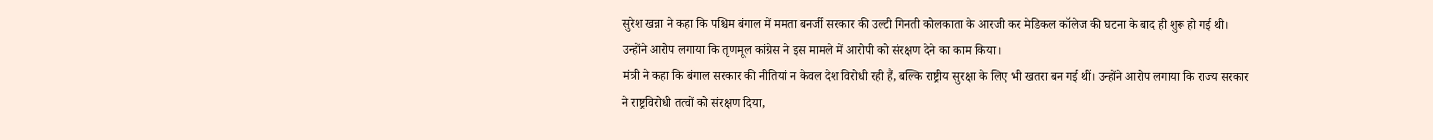सुरेश खन्ना ने कहा कि पश्चिम बंगाल में ममता बनर्जी सरकार की उल्टी गिनती कोलकाता के आरजी कर मेडिकल कॉलेज की घटना के बाद ही शुरू हो गई थी। उन्होंने आरोप लगाया कि तृणमूल कांग्रेस ने इस मामले में आरोपी को संरक्षण देने का काम किया।
मंत्री ने कहा कि बंगाल सरकार की नीतियां न केवल देश विरोधी रही हैं, बल्कि राष्ट्रीय सुरक्षा के लिए भी खतरा बन गई थीं। उन्होंने आरोप लगाया कि राज्य सरकार ने राष्ट्रविरोधी तत्वों को संरक्षण दिया,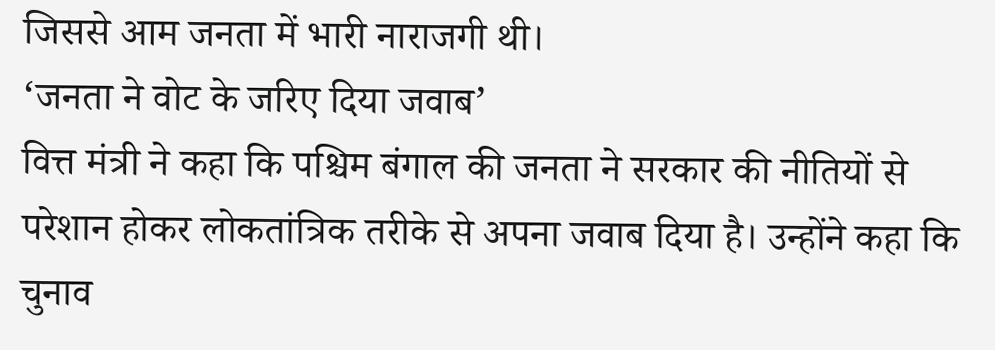जिससे आम जनता में भारी नाराजगी थी।
‘जनता ने वोट के जरिए दिया जवाब’
वित्त मंत्री ने कहा कि पश्चिम बंगाल की जनता ने सरकार की नीतियों से परेशान होकर लोकतांत्रिक तरीके से अपना जवाब दिया है। उन्होंने कहा कि चुनाव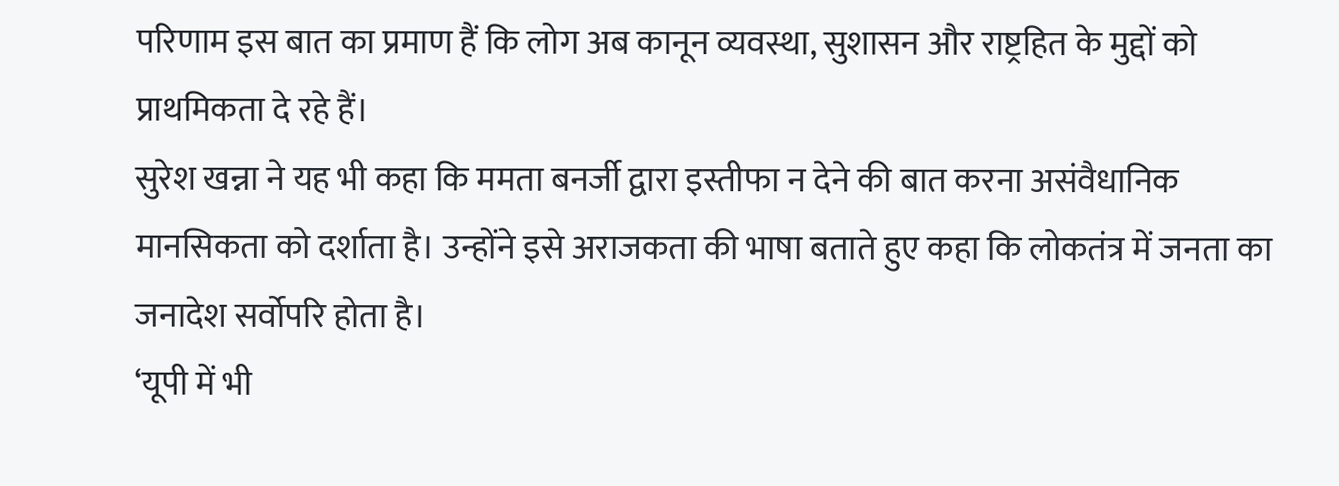परिणाम इस बात का प्रमाण हैं कि लोग अब कानून व्यवस्था, सुशासन और राष्ट्रहित के मुद्दों को प्राथमिकता दे रहे हैं।
सुरेश खन्ना ने यह भी कहा कि ममता बनर्जी द्वारा इस्तीफा न देने की बात करना असंवैधानिक मानसिकता को दर्शाता है। उन्होंने इसे अराजकता की भाषा बताते हुए कहा कि लोकतंत्र में जनता का जनादेश सर्वोपरि होता है।
‘यूपी में भी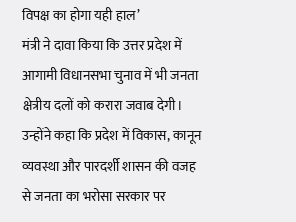विपक्ष का होगा यही हाल’
मंत्री ने दावा किया कि उत्तर प्रदेश में आगामी विधानसभा चुनाव में भी जनता क्षेत्रीय दलों को करारा जवाब देगी। उन्होंने कहा कि प्रदेश में विकास, कानून व्यवस्था और पारदर्शी शासन की वजह से जनता का भरोसा सरकार पर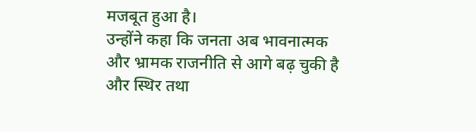मजबूत हुआ है।
उन्होंने कहा कि जनता अब भावनात्मक और भ्रामक राजनीति से आगे बढ़ चुकी है और स्थिर तथा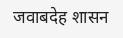जवाबदेह शासन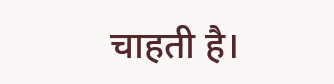चाहती है।